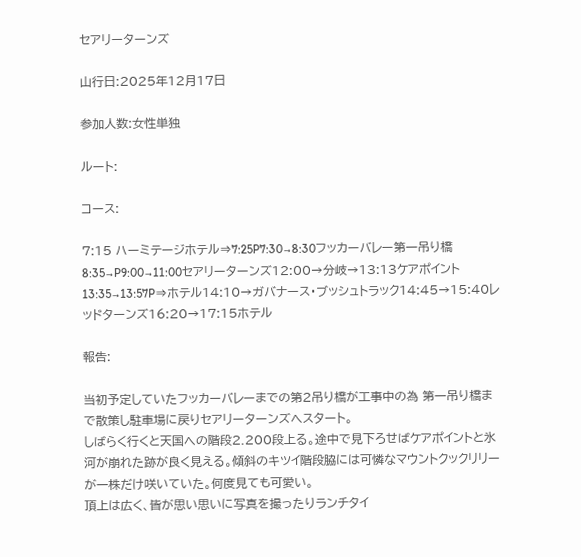セアリーターンズ

山行日:2025年12月17日

参加人数:女性単独

ルート:

コース:

7:15 ハーミテージホテル⇒7:25P7:30→8:30フッカーバレー第一吊り橋8:35→P9:00→11:00セアリーターンズ12:00→分岐→13:13ケアポイント13:35→13:57P⇒ホテル14:10→ガバナース・ブッシュトラック14:45→15:40レッドターンズ16:20→17:15ホテル

報告:

当初予定していたフッカーバレーまでの第2吊り橋が工事中の為 第一吊り橋まで散策し駐車場に戻りセアリーターンズへスタート。
しばらく行くと天国への階段2.200段上る。途中で見下ろせばケアポイントと氷河が崩れた跡が良く見える。傾斜のキツイ階段脇には可憐なマウントクックリリーが一株だけ咲いていた。何度見ても可愛い。
頂上は広く、皆が思い思いに写真を撮ったりランチタイ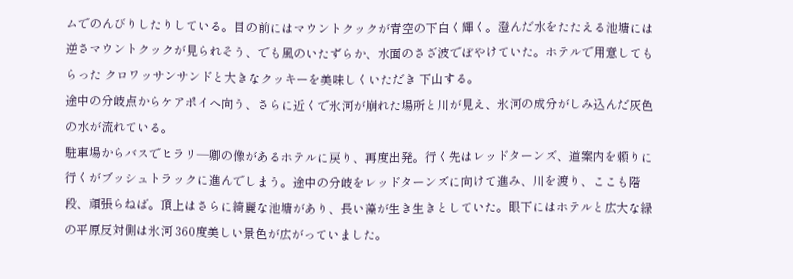ムでのんびりしたりしている。目の前にはマウントクックが青空の下白く輝く。澄んだ水をたたえる池塘には逆さマウントクックが見られそう、でも風のいたずらか、水面のさざ波でぼやけていた。ホテルで用意してもらった クロワッサンサンドと大きなクッキーを美味しくいただき 下山する。
途中の分岐点からケアポイへ向う、さらに近くで氷河が崩れた場所と川が見え、氷河の成分がしみ込んだ灰色の水が流れている。
駐車場からバスでヒラリ―卿の像があるホテルに戻り、再度出発。行く先はレッドターンズ、道案内を頼りに行くがブッシュトラックに進んでしまう。途中の分岐をレッドターンズに向けて進み、川を渡り、ここも階段、頑張らねば。頂上はさらに綺麗な池塘があり、長い藻が生き生きとしていた。眼下にはホテルと広大な緑の平原反対側は氷河 360度美しい景色が広がっていました。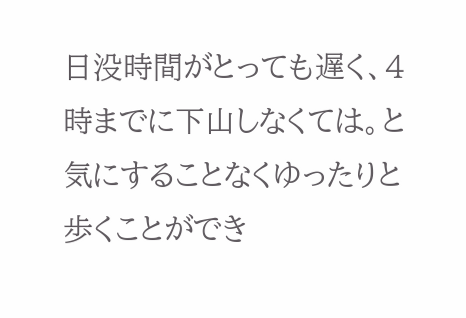日没時間がとっても遅く、4時までに下山しなくては。と気にすることなくゆったりと歩くことができ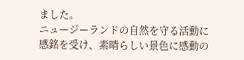ました。
ニュージーランドの自然を守る活動に感銘を受け、素晴らしい景色に感動の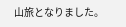山旅となりました。